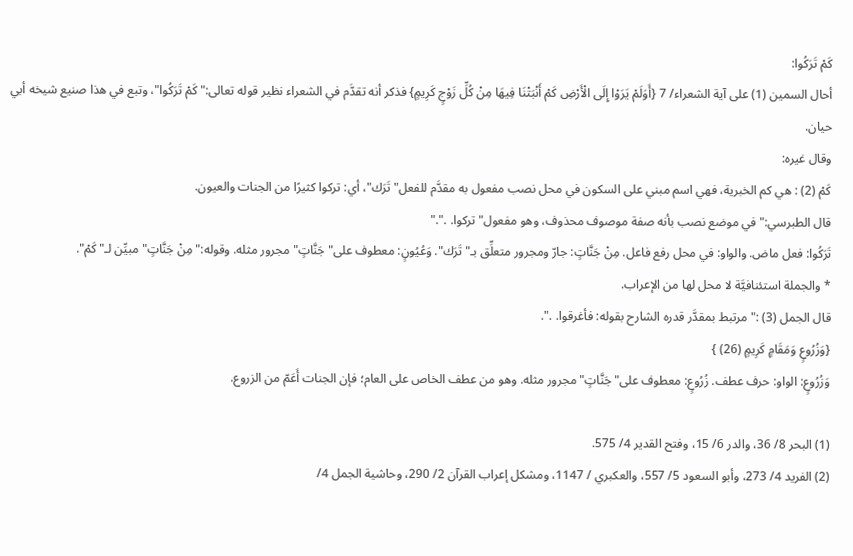كَمْ تَرَكُوا:
أحال السمين (1) على آية الشعراء/ 7 {أَوَلَمْ يَرَوْا إِلَى الْأَرْضِ كَمْ أَنْبَتْنَا فِيهَا مِنْ كُلِّ زَوْجٍ كَرِيمٍ} فذكر أنه تقدَّم في الشعراء نظير قوله تعالى:"كَمْ تَرَكُوا"، وتبع في هذا صنيع شيخه أبي حيان.
وقال غيره:
كَمْ (2) : هي كم الخبرية، فهي اسم مبني على السكون في محل نصب مفعول به مقدَّم للفعل"تَرَك"، أي: تركوا كثيرًا من الجنات والعيون.
قال الطبرسي:"في موضع نصب بأنه صفة موصوف محذوف، وهو مفعول"تركوا. ."."
تَرَكُوا: فعل ماض. والواو: في محل رفع فاعل. مِنْ جَنَّاتٍ: جارّ ومجرور متعلِّق بـ"تَرَك". وَعُيُونٍ: معطوف على"جَنَّاتٍ"مجرور مثله. وقوله:"مِنْ جَنَّاتٍ"مبيِّن لـ"كَمْ".
* والجملة استئنافيَّة لا محل لها من الإعراب.
قال الجمل (3) :"مرتبط بمقدَّر قدره الشارح بقوله: فأغرقوا. .".
{وَزُرُوعٍ وَمَقَامٍ كَرِيمٍ (26) }
وَزُرُوعٍ: الواو: حرف عطف. زُرُوعٍ: معطوف على"جَنَّاتٍ"مجرور مثله. وهو من عطف الخاص على العام؛ فإن الجنات أَعَمّ من الزروع.

(1) البحر 8/ 36، والدر 6/ 15، وفتح القدير 4/ 575.
(2) الفريد 4/ 273، وأبو السعود 5/ 557، والعكبري / 1147، ومشكل إعراب القرآن 2/ 290، وحاشية الجمل 4/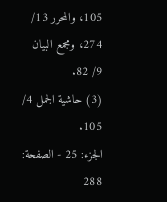105، والمحرر 13/ 274، ومجمع البيان 9/ 82.
(3) حاشية الجمل 4/ 105.
الجزء: 25 - الصفحة: 288